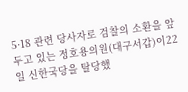5·18 관련 당사자로 검찰의 소환을 앞두고 있는 정호용의원(대구서갑)이22일 신한국당을 탈당했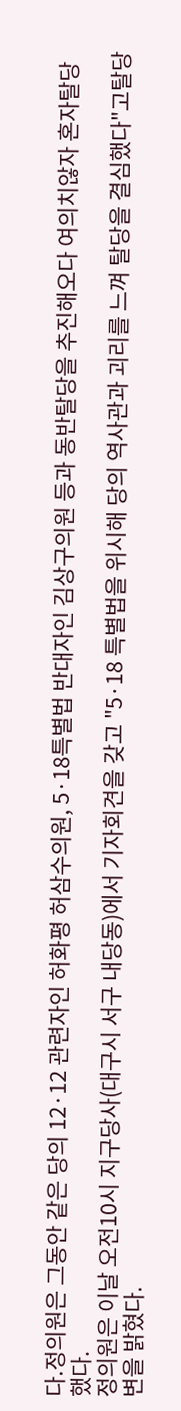다.정의원은 그동안 같은 당의 12·12 관련자인 허화평 허삼수의원, 5·18특별법 반대자인 김상구의원 등과 동반탈당을 추진해오다 여의치않자 혼자탈당했다.
정의원은 이날 오전10시 지구당사(대구시 서구 내당동)에서 기자회견을 갖고 "5·18 특별법을 위시해 당의 역사관과 괴리를 느껴 탈당을 결심했다"고탈당 변을 밝혔다.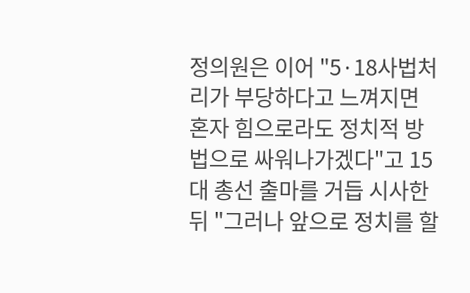정의원은 이어 "5·18사법처리가 부당하다고 느껴지면 혼자 힘으로라도 정치적 방법으로 싸워나가겠다"고 15대 총선 출마를 거듭 시사한뒤 "그러나 앞으로 정치를 할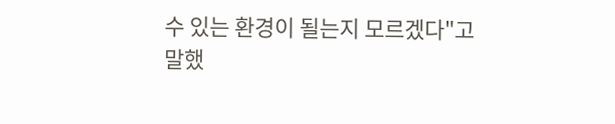수 있는 환경이 될는지 모르겠다"고 말했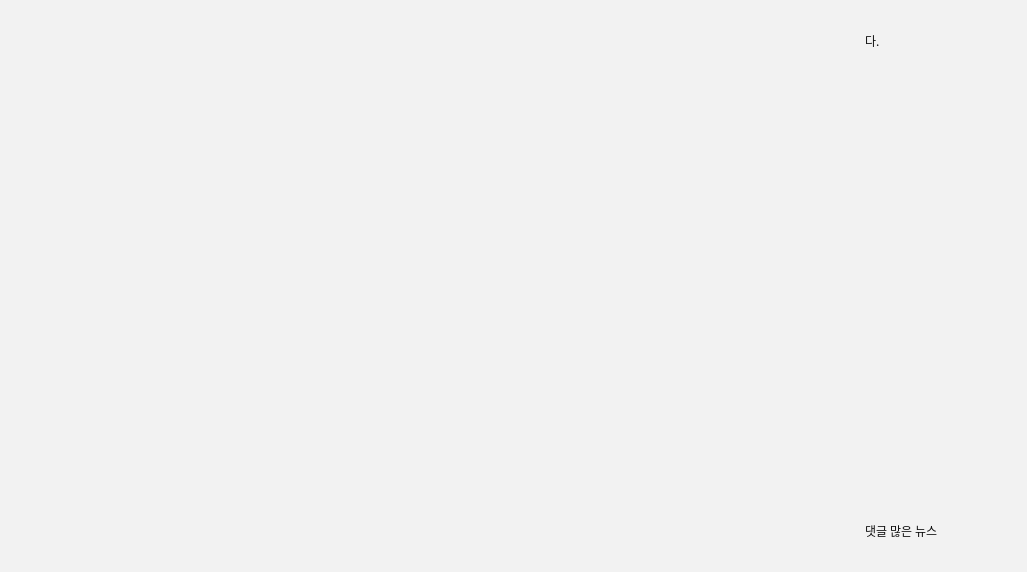다.


































댓글 많은 뉴스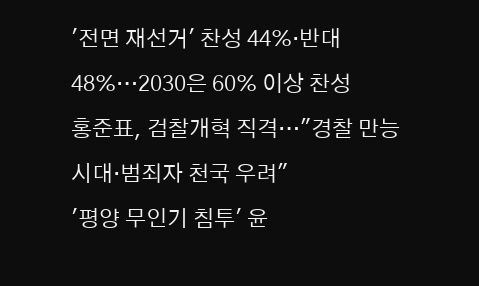'전면 재선거' 찬성 44%·반대 48%…2030은 60% 이상 찬성
홍준표, 검찰개혁 직격…"경찰 만능시대·범죄자 천국 우려"
'평양 무인기 침투' 윤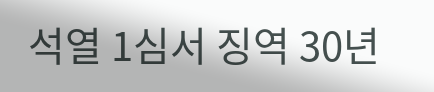석열 1심서 징역 30년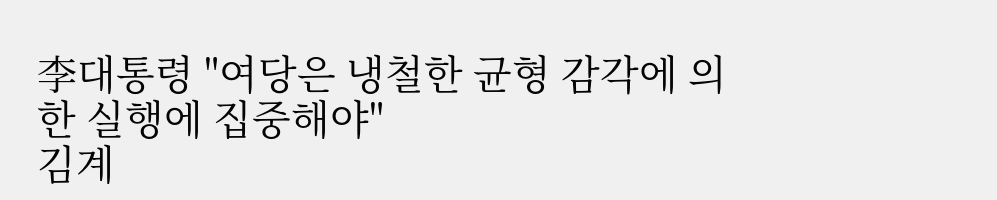李대통령 "여당은 냉철한 균형 감각에 의한 실행에 집중해야"
김계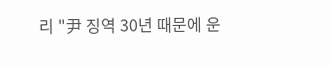리 "尹 징역 30년 때문에 운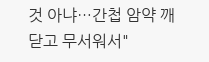것 아냐…간첩 암약 깨닫고 무서워서"